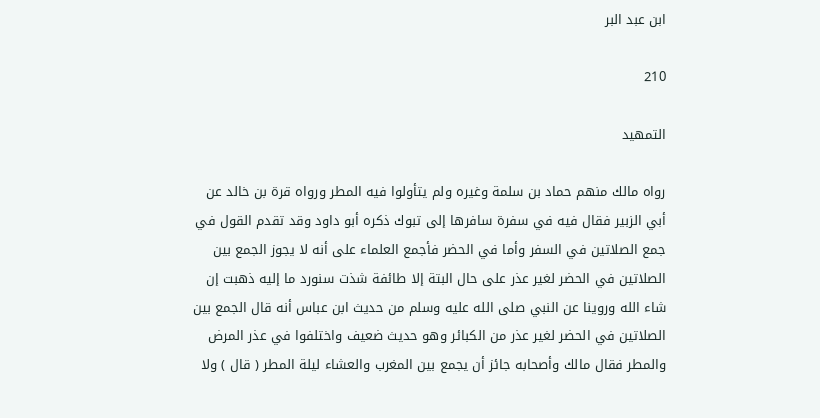ابن عبد البر

210

التمهيد

رواه مالك منهم حماد بن سلمة وغيره ولم يتأولوا فيه المطر ورواه قرة بن خالد عن أبي الزبير فقال فيه في سفرة سافرها إلى تبوك ذكره أبو داود وقد تقدم القول في جمع الصلاتين في السفر وأما في الحضر فأجمع العلماء على أنه لا يجوز الجمع بين الصلاتين في الحضر لغير عذر على حال البتة إلا طائفة شذت سنورد ما إليه ذهبت إن شاء الله وروينا عن النبي صلى الله عليه وسلم من حديث ابن عباس أنه قال الجمع بين الصلاتين في الحضر لغير عذر من الكبائر وهو حديث ضعيف واختلفوا في عذر المرض والمطر فقال مالك وأصحابه جائز أن يجمع بين المغرب والعشاء ليلة المطر ( قال ) ولا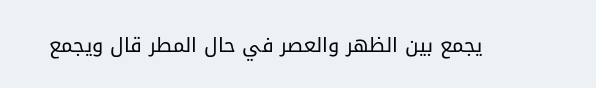يجمع بين الظهر والعصر في حال المطر قال ويجمع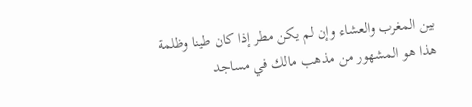بين المغرب والعشاء وإن لم يكن مطر إذا كان طينا وظلمة هذا هو المشهور من مذهب مالك في مساجد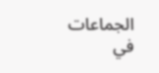الجماعات في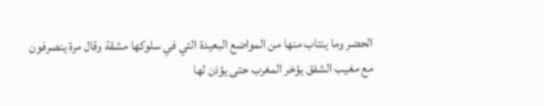الحضر وما ينتاب منها من المواضع البعيدة التي في سلوكها مشقة وقال مرة ينصرفون مع مغيب الشفق يؤخر المغرب حتى يؤذن لها